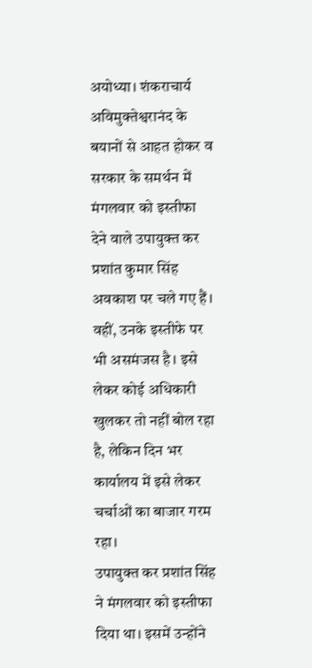अयोध्या। शंकराचार्य अविमुक्तेश्वरानंद के बयानों से आहत होकर व सरकार के समर्थन में मंगलवार को इस्तीफा देने वाले उपायुक्त कर प्रशांत कुमार सिंह अवकाश पर चले गए हैं। वहीं, उनके इस्तीफे पर भी असमंजस है। इसे लेकर कोई अधिकारी खुलकर तो नहीं बोल रहा है, लेकिन दिन भर कार्यालय में इसे लेकर चर्चाओं का बाजार गरम रहा।
उपायुक्त कर प्रशांत सिंह ने मंगलवार को इस्तीफा दिया था। इसमें उन्होंने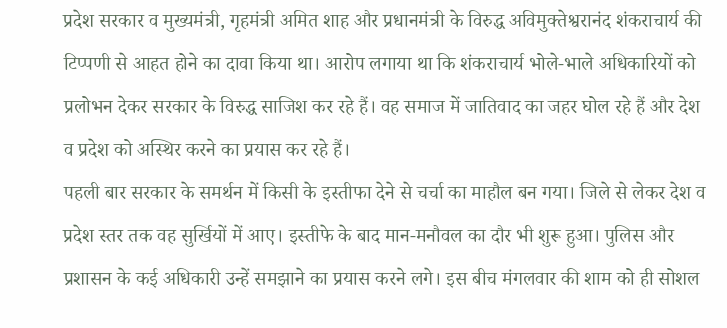प्रदेश सरकार व मुख्यमंत्री, गृहमंत्री अमित शाह और प्रधानमंत्री के विरुद्ध अविमुक्तेश्वरानंद शंकराचार्य की टिप्पणी से आहत होने का दावा किया था। आरोप लगाया था कि शंकराचार्य भोले-भाले अधिकारियों को प्रलोभन देकर सरकार के विरुद्ध साजिश कर रहे हैं। वह समाज में जातिवाद का जहर घोल रहे हैं और देश व प्रदेश को अस्थिर करने का प्रयास कर रहे हैं।
पहली बार सरकार के समर्थन में किसी के इस्तीफा देने से चर्चा का माहौल बन गया। जिले से लेकर देश व प्रदेश स्तर तक वह सुर्खियों में आए। इस्तीफे के बाद मान-मनौवल का दौर भी शुरू हुआ। पुलिस और प्रशासन के कई अधिकारी उन्हें समझाने का प्रयास करने लगे। इस बीच मंगलवार की शाम को ही सोशल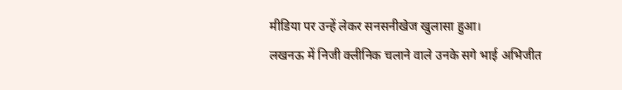मीडिया पर उन्हें लेकर सनसनीखेज खुलासा हुआ।
लखनऊ में निजी क्लीनिक चलाने वाले उनके सगे भाई अभिजीत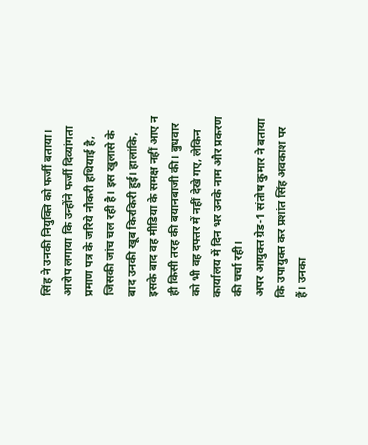सिंह ने उनकी नियुक्ति को फर्जी बताया। आरोप लगाया कि उन्होंने फर्जी दिव्यांगता प्रमाण पत्र के जरिये नौकरी हथियाई है, जिसकी जांच चल रही है। इस खुलासे के बाद उनकी खूब किरकिरी हुई। हालांकि, इसके बाद वह मीडिया के समक्ष नहीं आए न ही किसी तरह की बयानबाजी की। बुधवार को भी वह दफ्तर में नहीं देखे गए, लेकिन कार्यालय में दिन भर उनके नाम और प्रकरण की चर्चा रही।
अपर आयुक्त ग्रेड-1 संतोष कुमार ने बताया कि उपायुक्त कर प्रशांत सिंह अवकाश पर हैं। उनका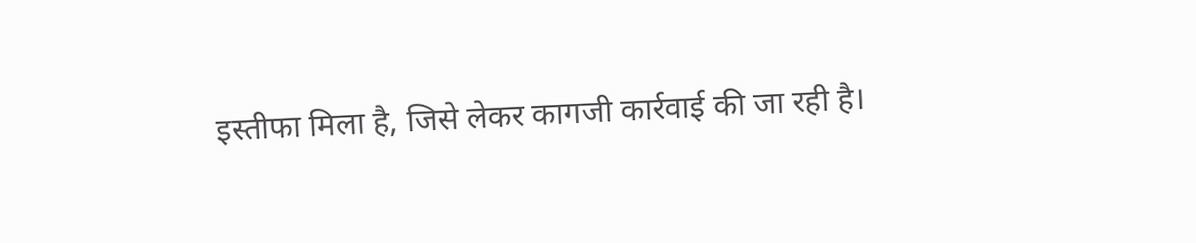इस्तीफा मिला है, जिसे लेकर कागजी कार्रवाई की जा रही है।